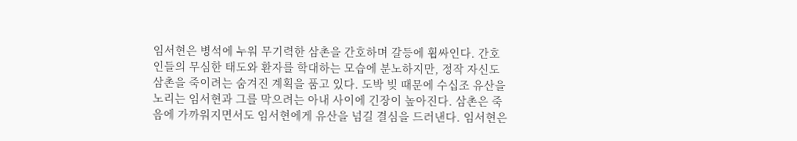임서현은 병석에 누워 무기력한 삼촌을 간호하며 갈등에 휩싸인다. 간호인들의 무심한 태도와 환자를 학대하는 모습에 분노하지만, 정작 자신도 삼촌을 죽이려는 숨겨진 계획을 품고 있다. 도박 빚 때문에 수십조 유산을 노리는 임서현과 그를 막으려는 아내 사이에 긴장이 높아진다. 삼촌은 죽음에 가까워지면서도 임서현에게 유산을 넘길 결심을 드러낸다. 임서현은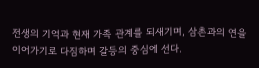전생의 기억과 현재 가족 관계를 되새기며, 삼촌과의 연을 이어가기로 다짐하며 갈등의 중심에 선다.